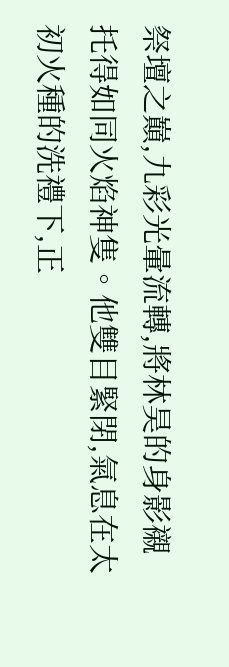祭壇之巔,九彩光暈流轉,將林昊的身影襯托得如同火焰神隻。他雙目緊閉,氣息在太初火種的洗禮下,正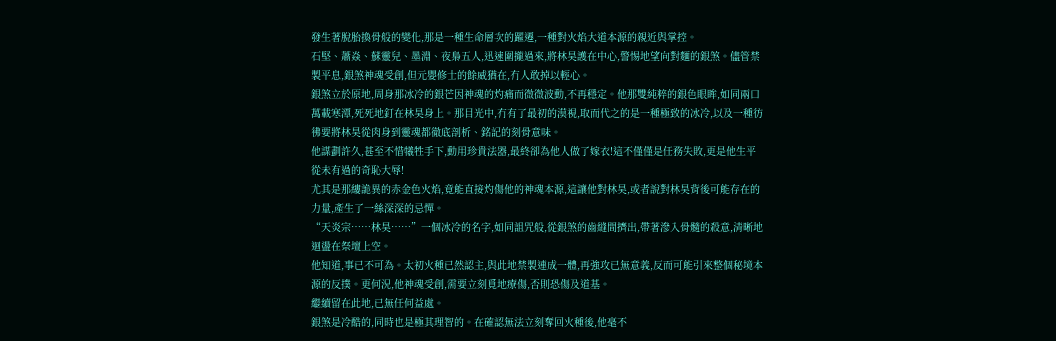發生著脫胎換骨般的變化,那是一種生命層次的躍遷,一種對火焰大道本源的親近與掌控。
石堅、蕭焱、蘇靈兒、墨淵、夜梟五人,迅速圍攏過來,將林昊護在中心,警惕地望向對麵的銀煞。儘管禁製平息,銀煞神魂受創,但元嬰修士的餘威猶在,冇人敢掉以輕心。
銀煞立於原地,周身那冰冷的銀芒因神魂的灼痛而微微波動,不再穩定。他那雙純粹的銀色眼眸,如同兩口萬載寒潭,死死地釘在林昊身上。那目光中,冇有了最初的漠視,取而代之的是一種極致的冰冷,以及一種彷彿要將林昊從肉身到靈魂都徹底剖析、銘記的刻骨意味。
他謀劃許久,甚至不惜犧牲手下,動用珍貴法器,最終卻為他人做了嫁衣!這不僅僅是任務失敗,更是他生平從未有過的奇恥大辱!
尤其是那縷詭異的赤金色火焰,竟能直接灼傷他的神魂本源,這讓他對林昊,或者說對林昊背後可能存在的力量,產生了一絲深深的忌憚。
“天炎宗……林昊……”一個冰冷的名字,如同詛咒般,從銀煞的齒縫間擠出,帶著滲入骨髓的殺意,清晰地迴盪在祭壇上空。
他知道,事已不可為。太初火種已然認主,與此地禁製連成一體,再強攻已無意義,反而可能引來整個秘境本源的反撲。更何況,他神魂受創,需要立刻覓地療傷,否則恐傷及道基。
繼續留在此地,已無任何益處。
銀煞是冷酷的,同時也是極其理智的。在確認無法立刻奪回火種後,他毫不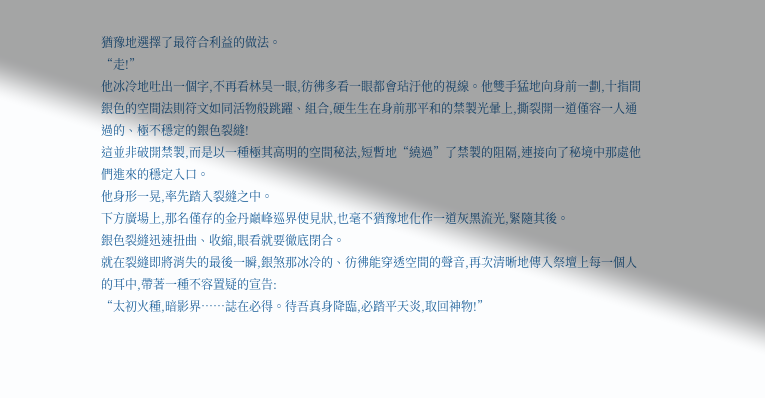猶豫地選擇了最符合利益的做法。
“走!”
他冰冷地吐出一個字,不再看林昊一眼,彷彿多看一眼都會玷汙他的視線。他雙手猛地向身前一劃,十指間銀色的空間法則符文如同活物般跳躍、組合,硬生生在身前那平和的禁製光暈上,撕裂開一道僅容一人通過的、極不穩定的銀色裂縫!
這並非破開禁製,而是以一種極其高明的空間秘法,短暫地“繞過”了禁製的阻隔,連接向了秘境中那處他們進來的穩定入口。
他身形一晃,率先踏入裂縫之中。
下方廣場上,那名僅存的金丹巔峰巡界使見狀,也毫不猶豫地化作一道灰黑流光,緊隨其後。
銀色裂縫迅速扭曲、收縮,眼看就要徹底閉合。
就在裂縫即將消失的最後一瞬,銀煞那冰冷的、彷彿能穿透空間的聲音,再次清晰地傳入祭壇上每一個人的耳中,帶著一種不容置疑的宣告:
“太初火種,暗影界……誌在必得。待吾真身降臨,必踏平天炎,取回神物!”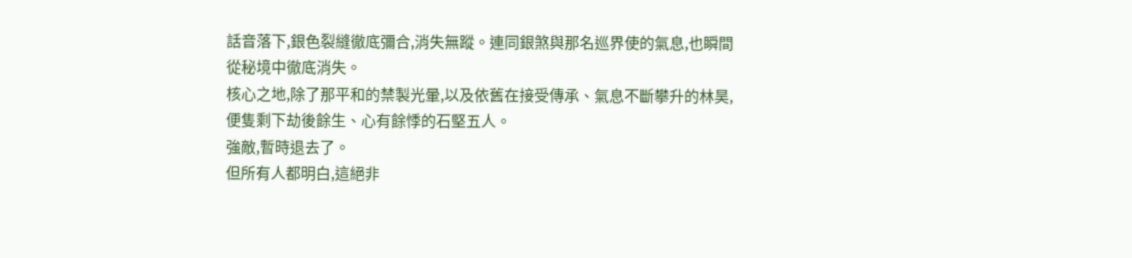話音落下,銀色裂縫徹底彌合,消失無蹤。連同銀煞與那名巡界使的氣息,也瞬間從秘境中徹底消失。
核心之地,除了那平和的禁製光暈,以及依舊在接受傳承、氣息不斷攀升的林昊,便隻剩下劫後餘生、心有餘悸的石堅五人。
強敵,暫時退去了。
但所有人都明白,這絕非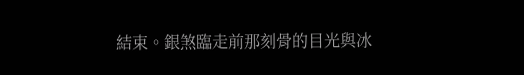結束。銀煞臨走前那刻骨的目光與冰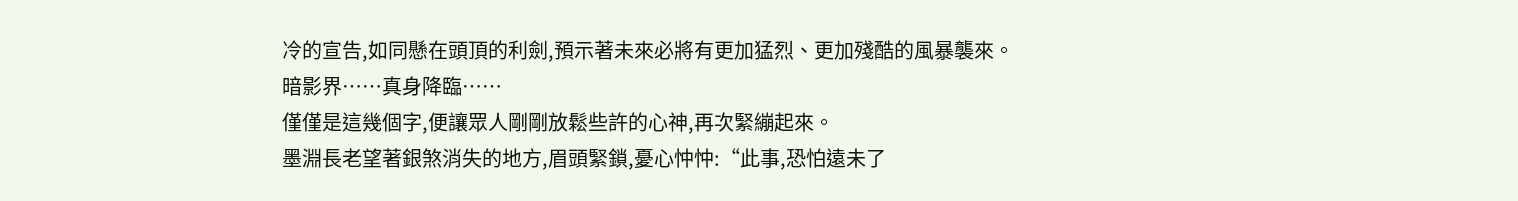冷的宣告,如同懸在頭頂的利劍,預示著未來必將有更加猛烈、更加殘酷的風暴襲來。
暗影界……真身降臨……
僅僅是這幾個字,便讓眾人剛剛放鬆些許的心神,再次緊繃起來。
墨淵長老望著銀煞消失的地方,眉頭緊鎖,憂心忡忡:“此事,恐怕遠未了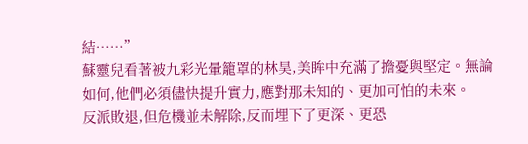結……”
蘇靈兒看著被九彩光暈籠罩的林昊,美眸中充滿了擔憂與堅定。無論如何,他們必須儘快提升實力,應對那未知的、更加可怕的未來。
反派敗退,但危機並未解除,反而埋下了更深、更恐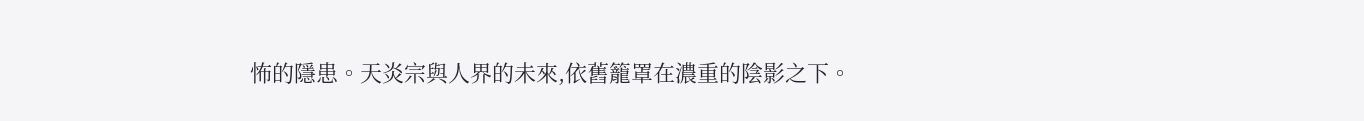怖的隱患。天炎宗與人界的未來,依舊籠罩在濃重的陰影之下。